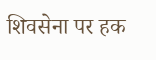शिवसेना पर हक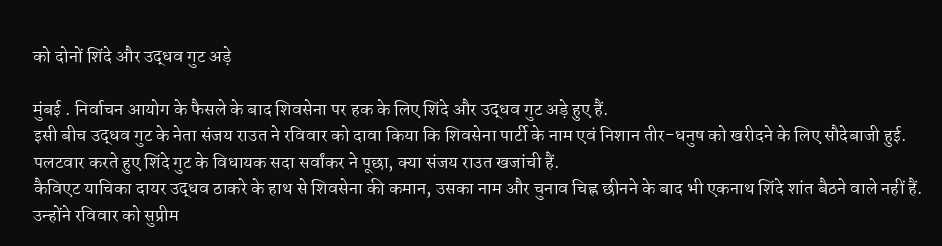को दोनों शिंदे और उद्धव गुट अड़े

मुंबई . निर्वाचन आयोग के फैसले के बाद शिवसेना पर हक के लिए शिंदे और उद्धव गुट अड़े हुए हैं.
इसी बीच उद्धव गुट के नेता संजय राउत ने रविवार को दावा किया कि शिवसेना पार्टी के नाम एवं निशान तीर-धनुष को खरीदने के लिए सौदेबाजी हुई. पलटवार करते हुए शिंदे गुट के विधायक सदा सर्वांकर ने पूछा, क्या संजय राउत खजांची हैं.
कैविएट याचिका दायर उद्धव ठाकरे के हाथ से शिवसेना की कमान, उसका नाम और चुनाव चिह्न छीनने के बाद भी एकनाथ शिंदे शांत बैठने वाले नहीं हैं. उन्होंने रविवार को सुप्रीम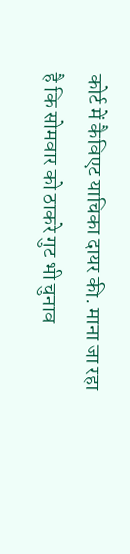कोर्ट में कैविएट याचिका दायर की. माना जा रहा है कि सोमवार को ठाकरे गुट भी चुनाव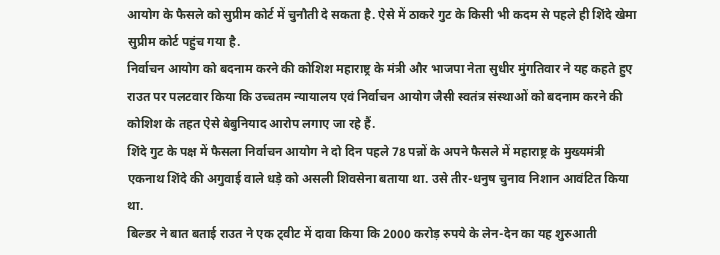आयोग के फैसले को सुप्रीम कोर्ट में चुनौती दे सकता है. ऐसे में ठाकरे गुट के किसी भी कदम से पहले ही शिंदे खेमा सुप्रीम कोर्ट पहुंच गया है.
निर्वाचन आयोग को बदनाम करने की कोशिश महाराष्ट्र के मंत्री और भाजपा नेता सुधीर मुंगतिवार ने यह कहते हुए राउत पर पलटवार किया कि उच्चतम न्यायालय एवं निर्वाचन आयोग जैसी स्वतंत्र संस्थाओं को बदनाम करने की कोशिश के तहत ऐसे बेबुनियाद आरोप लगाए जा रहे हैं.
शिंदे गुट के पक्ष में फैसला निर्वाचन आयोग ने दो दिन पहले 78 पन्नों के अपने फैसले में महाराष्ट्र के मुख्यमंत्री एकनाथ शिंदे की अगुवाई वाले धड़े को असली शिवसेना बताया था. उसे तीर-धनुष चुनाव निशान आवंटित किया था.
बिल्डर ने बात बताई राउत ने एक ट्वीट में दावा किया कि 2000 करोड़ रुपये के लेन-देन का यह शुरुआती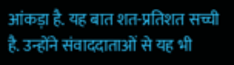आंकड़ा है. यह बात शत-प्रतिशत सच्ची है. उन्होंने संवाददाताओं से यह भी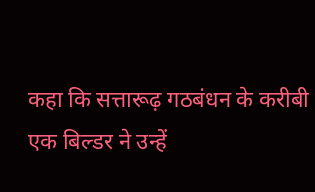कहा कि सत्तारूढ़ गठबंधन के करीबी एक बिल्डर ने उन्हें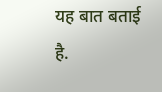यह बात बताई है.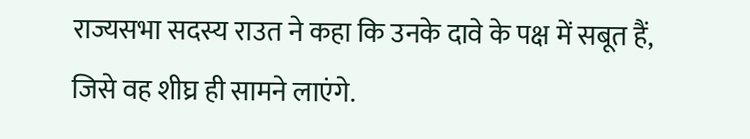राज्यसभा सदस्य राउत ने कहा कि उनके दावे के पक्ष में सबूत हैं, जिसे वह शीघ्र ही सामने लाएंगे.